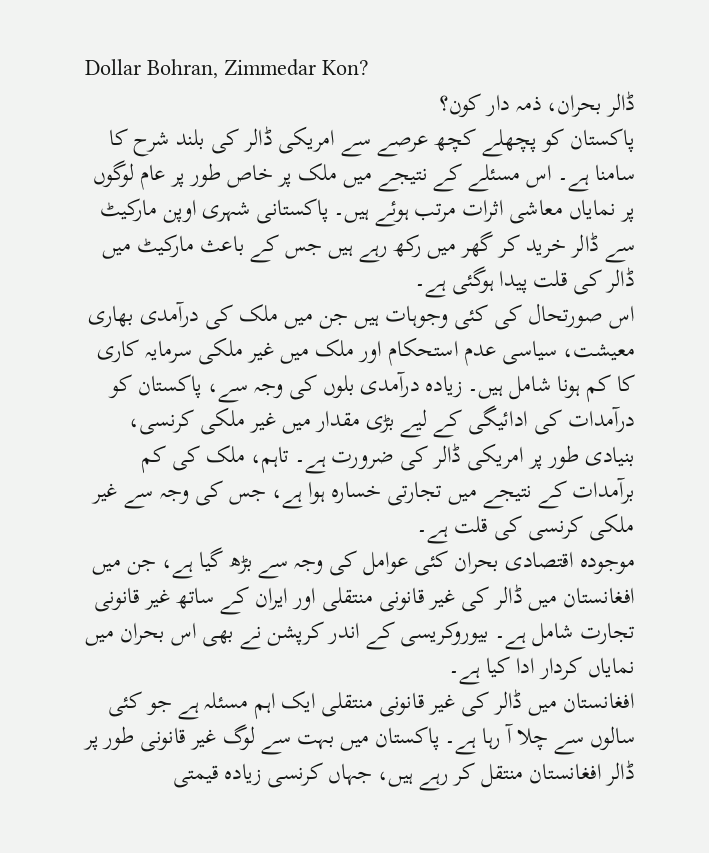Dollar Bohran, Zimmedar Kon?
ڈالر بحران، ذمہ دار کون؟
پاکستان کو پچھلے کچھ عرصے سے امریکی ڈالر کی بلند شرح کا سامنا ہے۔ اس مسئلے کے نتیجے میں ملک پر خاص طور پر عام لوگوں پر نمایاں معاشی اثرات مرتب ہوئے ہیں۔ پاکستانی شہری اوپن مارکیٹ سے ڈالر خرید کر گھر میں رکھ رہے ہیں جس کے باعث مارکیٹ میں ڈالر کی قلت پیدا ہوگئی ہے۔
اس صورتحال کی کئی وجوہات ہیں جن میں ملک کی درآمدی بھاری معیشت، سیاسی عدم استحکام اور ملک میں غیر ملکی سرمایہ کاری کا کم ہونا شامل ہیں۔ زیادہ درآمدی بلوں کی وجہ سے، پاکستان کو درآمدات کی ادائیگی کے لیے بڑی مقدار میں غیر ملکی کرنسی، بنیادی طور پر امریکی ڈالر کی ضرورت ہے۔ تاہم، ملک کی کم برآمدات کے نتیجے میں تجارتی خسارہ ہوا ہے، جس کی وجہ سے غیر ملکی کرنسی کی قلت ہے۔
موجودہ اقتصادی بحران کئی عوامل کی وجہ سے بڑھ گیا ہے، جن میں افغانستان میں ڈالر کی غیر قانونی منتقلی اور ایران کے ساتھ غیر قانونی تجارت شامل ہے۔ بیوروکریسی کے اندر کرپشن نے بھی اس بحران میں نمایاں کردار ادا کیا ہے۔
افغانستان میں ڈالر کی غیر قانونی منتقلی ایک اہم مسئلہ ہے جو کئی سالوں سے چلا آ رہا ہے۔ پاکستان میں بہت سے لوگ غیر قانونی طور پر ڈالر افغانستان منتقل کر رہے ہیں، جہاں کرنسی زیادہ قیمتی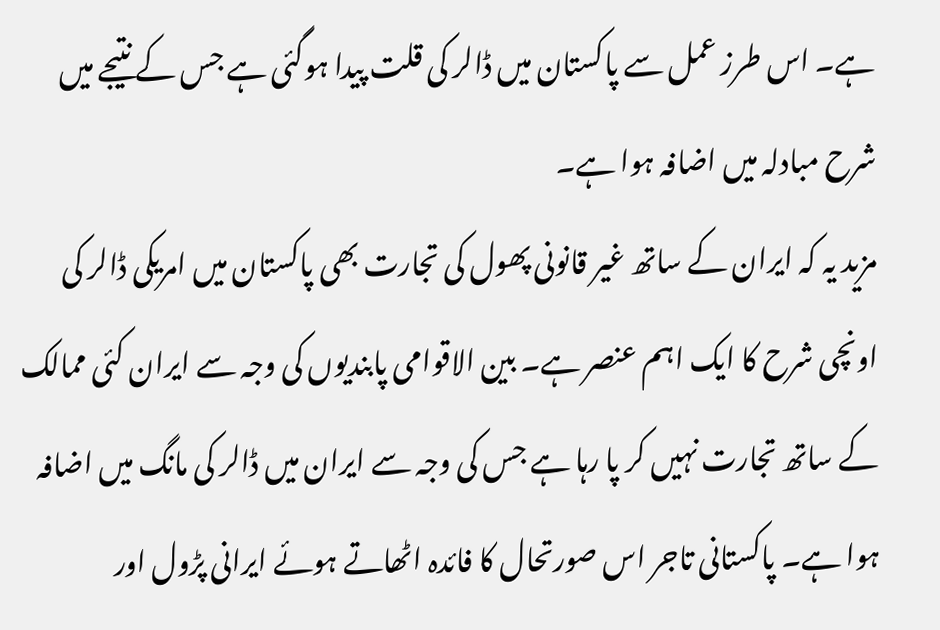ہے۔ اس طرز عمل سے پاکستان میں ڈالر کی قلت پیدا ہوگئی ہے جس کے نتیجے میں شرح مبادلہ میں اضافہ ہوا ہے۔
مزید یہ کہ ایران کے ساتھ غیر قانونی پھول کی تجارت بھی پاکستان میں امریکی ڈالر کی اونچی شرح کا ایک اہم عنصر ہے۔ بین الاقوامی پابندیوں کی وجہ سے ایران کئی ممالک کے ساتھ تجارت نہیں کر پا رہا ہے جس کی وجہ سے ایران میں ڈالر کی مانگ میں اضافہ ہوا ہے۔ پاکستانی تاجر اس صورتحال کا فائدہ اٹھاتے ہوئے ایرانی پڑول اور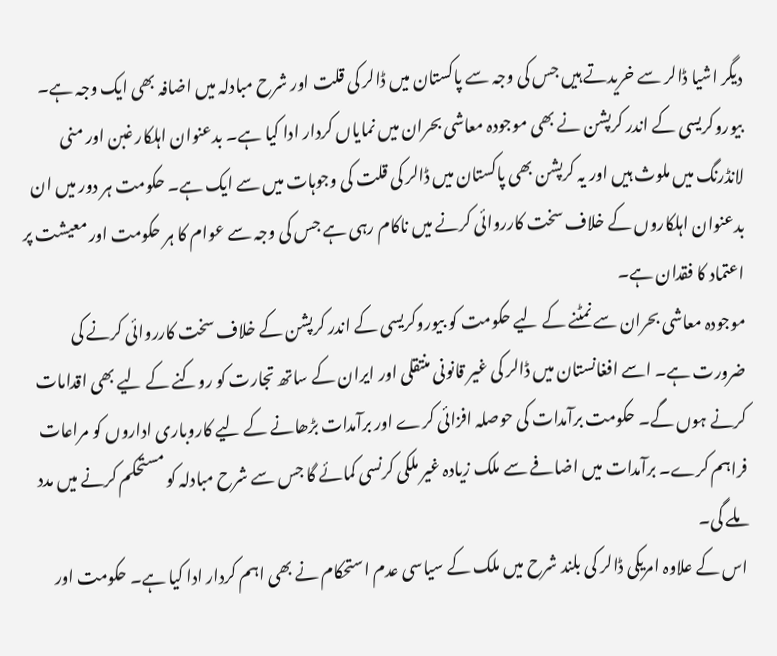دیگر اشیا ڈالر سے خریدتے ہیں جس کی وجہ سے پاکستان میں ڈالر کی قلت اور شرح مبادلہ میں اضافہ بھی ایک وجہ ہے۔
بیوروکریسی کے اندر کرپشن نے بھی موجودہ معاشی بحران میں نمایاں کردار ادا کیا ہے۔ بدعنوان اہلکار غبن اور منی لانڈرنگ میں ملوث ہیں اور یہ کرپشن بھی پاکستان میں ڈالر کی قلت کی وجوہات میں سے ایک ہے۔ حکومت ہر دور میں ان بدعنوان اہلکاروں کے خلاف سخت کارروائی کرنے میں ناکام رہی ہے جس کی وجہ سے عوام کا ہر حکومت اور معیشت پر اعتماد کا فقدان ہے۔
موجودہ معاشی بحران سے نمٹنے کے لیے حکومت کو بیوروکریسی کے اندر کرپشن کے خلاف سخت کارروائی کرنے کی ضرورت ہے۔ اسے افغانستان میں ڈالر کی غیر قانونی منتقلی اور ایران کے ساتھ تجارت کو روکنے کے لیے بھی اقدامات کرنے ہوں گے۔ حکومت برآمدات کی حوصلہ افزائی کرے اور برآمدات بڑھانے کے لیے کاروباری اداروں کو مراعات فراہم کرے۔ برآمدات میں اضافے سے ملک زیادہ غیر ملکی کرنسی کمائے گا جس سے شرح مبادلہ کو مستحکم کرنے میں مدد ملے گی۔
اس کے علاوہ امریکی ڈالر کی بلند شرح میں ملک کے سیاسی عدم استحکام نے بھی اہم کردار ادا کیا ہے۔ حکومت اور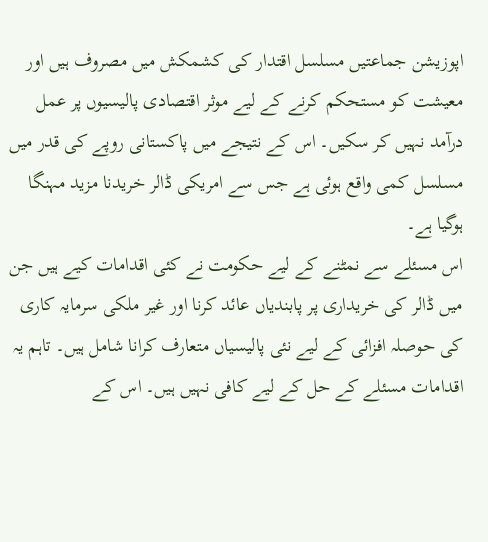اپوزیشن جماعتیں مسلسل اقتدار کی کشمکش میں مصروف ہیں اور معیشت کو مستحکم کرنے کے لیے موثر اقتصادی پالیسیوں پر عمل درآمد نہیں کر سکیں۔ اس کے نتیجے میں پاکستانی روپے کی قدر میں مسلسل کمی واقع ہوئی ہے جس سے امریکی ڈالر خریدنا مزید مہنگا ہوگیا ہے۔
اس مسئلے سے نمٹنے کے لیے حکومت نے کئی اقدامات کیے ہیں جن میں ڈالر کی خریداری پر پابندیاں عائد کرنا اور غیر ملکی سرمایہ کاری کی حوصلہ افزائی کے لیے نئی پالیسیاں متعارف کرانا شامل ہیں۔ تاہم یہ اقدامات مسئلے کے حل کے لیے کافی نہیں ہیں۔ اس کے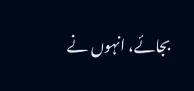بجائے، انہوں نے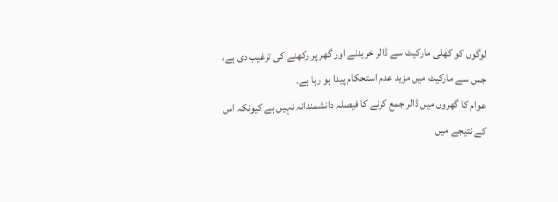لوگوں کو کھلی مارکیٹ سے ڈالر خریدنے اور گھر پر رکھنے کی ترغیب دی ہے، جس سے مارکیٹ میں مزید عدم استحکام پیدا ہو رہا ہے۔
عوام کا گھروں میں ڈالر جمع کرنے کا فیصلہ دانشمندانہ نہیں ہے کیونکہ اس کے نتیجے میں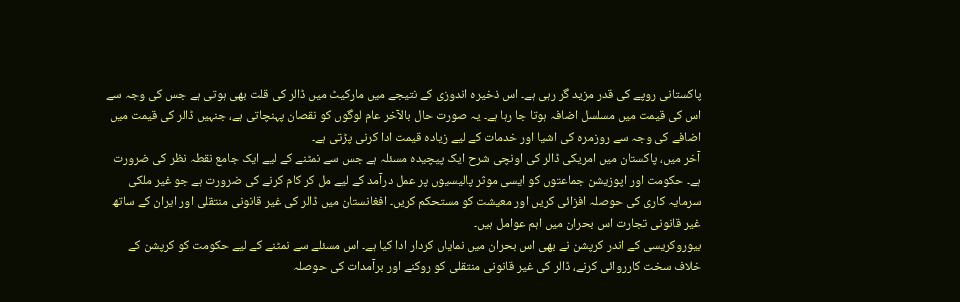پاکستانی روپے کی قدر مزید گر رہی ہے۔ اس ذخیرہ اندوزی کے نتیجے میں مارکیٹ میں ڈالر کی قلت بھی ہوتی ہے جس کی وجہ سے اس کی قیمت میں مسلسل اضافہ ہوتا جا رہا ہے۔ یہ صورت حال بالآخر عام لوگوں کو نقصان پہنچاتی ہے، جنہیں ڈالر کی قیمت میں اضافے کی وجہ سے روزمرہ کی اشیا اور خدمات کے لیے زیادہ قیمت ادا کرنی پڑتی ہے۔
آخر میں، پاکستان میں امریکی ڈالر کی اونچی شرح ایک پیچیدہ مسئلہ ہے جس سے نمٹنے کے لیے ایک جامع نقطہ نظر کی ضرورت ہے۔ حکومت اور اپوزیشن جماعتوں کو ایسی موثر پالیسیوں پر عمل درآمد کے لیے مل کر کام کرنے کی ضرورت ہے جو غیر ملکی سرمایہ کاری کی حوصلہ افزائی کریں اور معیشت کو مستحکم کریں۔ افغانستان میں ڈالر کی غیر قانونی منتقلی اور ایران کے ساتھ غیر قانونی تجارت اس بحران میں اہم عوامل ہیں۔
بیوروکریسی کے اندر کرپشن نے بھی اس بحران میں نمایاں کردار ادا کیا ہے۔ اس مسئلے سے نمٹنے کے لیے حکومت کو کرپشن کے خلاف سخت کارروائی کرنے، ڈالر کی غیر قانونی منتقلی کو روکنے اور برآمدات کی حوصلہ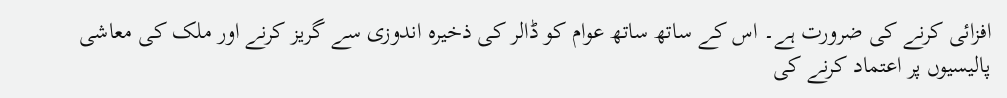افزائی کرنے کی ضرورت ہے۔ اس کے ساتھ ساتھ عوام کو ڈالر کی ذخیرہ اندوزی سے گریز کرنے اور ملک کی معاشی پالیسیوں پر اعتماد کرنے کی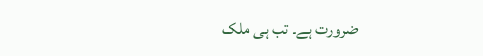ضرورت ہے۔ تب ہی ملک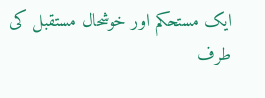ایک مستحکم اور خوشحال مستقبل کی طرف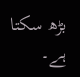بڑھ سکتا ہے۔